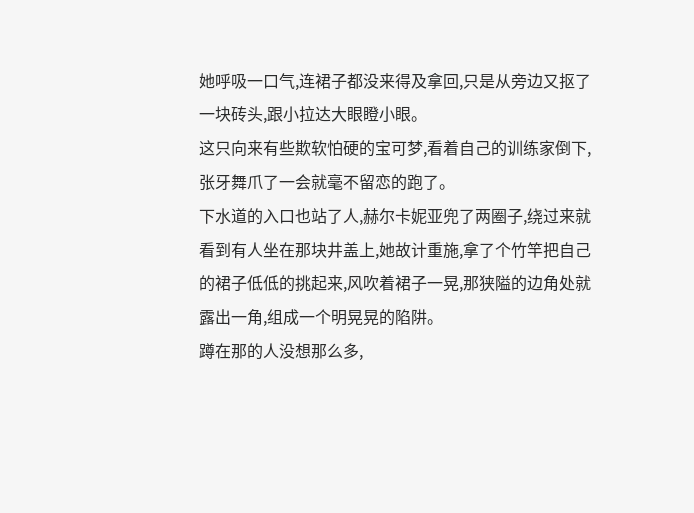她呼吸一口气,连裙子都没来得及拿回,只是从旁边又抠了一块砖头,跟小拉达大眼瞪小眼。
这只向来有些欺软怕硬的宝可梦,看着自己的训练家倒下,张牙舞爪了一会就毫不留恋的跑了。
下水道的入口也站了人,赫尔卡妮亚兜了两圈子,绕过来就看到有人坐在那块井盖上,她故计重施,拿了个竹竿把自己的裙子低低的挑起来,风吹着裙子一晃,那狭隘的边角处就露出一角,组成一个明晃晃的陷阱。
蹲在那的人没想那么多,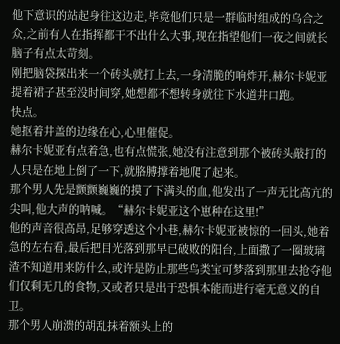他下意识的站起身往这边走,毕竟他们只是一群临时组成的乌合之众,之前有人在指挥都干不出什么大事,现在指望他们一夜之间就长脑子有点太苛刻。
刚把脑袋探出来一个砖头就打上去,一身清脆的响炸开,赫尔卡妮亚提着裙子甚至没时间穿,她想都不想转身就往下水道井口跑。
快点。
她抠着井盖的边缘在心,心里催促。
赫尔卡妮亚有点着急,也有点慌张,她没有注意到那个被砖头敲打的人只是在地上倒了一下,就胳膊撑着地爬了起来。
那个男人先是颤颤巍巍的摸了下满头的血,他发出了一声无比高亢的尖叫,他大声的呐喊。“赫尔卡妮亚这个崽种在这里!”
他的声音很高昂,足够穿透这个小巷,赫尔卡妮亚被惊的一回头,她着急的左右看,最后把目光落到那早已破败的阳台,上面撒了一圈玻璃渣不知道用来防什么,或许是防止那些鸟类宝可梦落到那里去抢夺他们仅剩无几的食物,又或者只是出于恐惧本能而进行毫无意义的自卫。
那个男人崩溃的胡乱抹着额头上的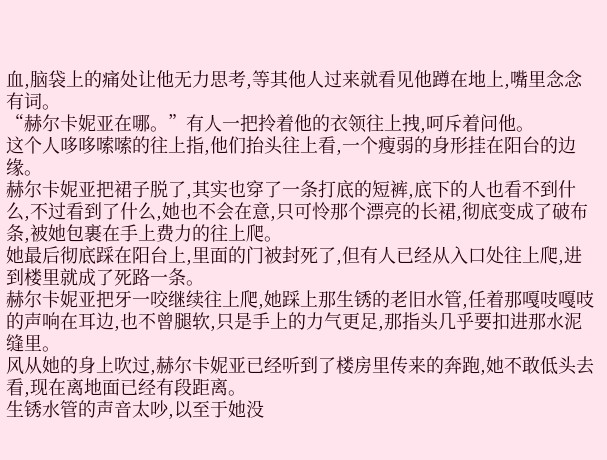血,脑袋上的痛处让他无力思考,等其他人过来就看见他蹲在地上,嘴里念念有词。
“赫尔卡妮亚在哪。”有人一把拎着他的衣领往上拽,呵斥着问他。
这个人哆哆嗦嗦的往上指,他们抬头往上看,一个瘦弱的身形挂在阳台的边缘。
赫尔卡妮亚把裙子脱了,其实也穿了一条打底的短裤,底下的人也看不到什么,不过看到了什么,她也不会在意,只可怜那个漂亮的长裙,彻底变成了破布条,被她包裹在手上费力的往上爬。
她最后彻底踩在阳台上,里面的门被封死了,但有人已经从入口处往上爬,进到楼里就成了死路一条。
赫尔卡妮亚把牙一咬继续往上爬,她踩上那生锈的老旧水管,任着那嘎吱嘎吱的声响在耳边,也不曾腿软,只是手上的力气更足,那指头几乎要扣进那水泥缝里。
风从她的身上吹过,赫尔卡妮亚已经听到了楼房里传来的奔跑,她不敢低头去看,现在离地面已经有段距离。
生锈水管的声音太吵,以至于她没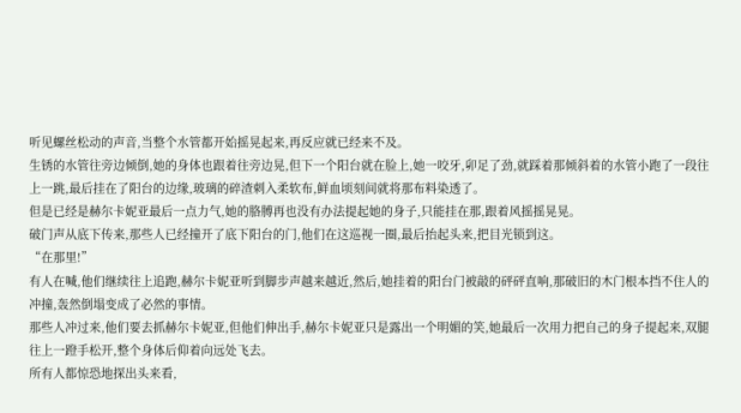听见螺丝松动的声音,当整个水管都开始摇晃起来,再反应就已经来不及。
生锈的水管往旁边倾倒,她的身体也跟着往旁边晃,但下一个阳台就在脸上,她一咬牙,卯足了劲,就踩着那倾斜着的水管小跑了一段往上一跳,最后挂在了阳台的边缘,玻璃的碎渣刺入柔软布,鲜血顷刻间就将那布料染透了。
但是已经是赫尔卡妮亚最后一点力气,她的胳膊再也没有办法提起她的身子,只能挂在那,跟着风摇摇晃晃。
破门声从底下传来,那些人已经撞开了底下阳台的门,他们在这巡视一圈,最后抬起头来,把目光锁到这。
“在那里!”
有人在喊,他们继续往上追跑,赫尔卡妮亚听到脚步声越来越近,然后,她挂着的阳台门被敲的砰砰直响,那破旧的木门根本挡不住人的冲撞,轰然倒塌变成了必然的事情。
那些人冲过来,他们要去抓赫尔卡妮亚,但他们伸出手,赫尔卡妮亚只是露出一个明媚的笑,她最后一次用力把自己的身子提起来,双腿往上一蹬手松开,整个身体后仰着向远处飞去。
所有人都惊恐地探出头来看,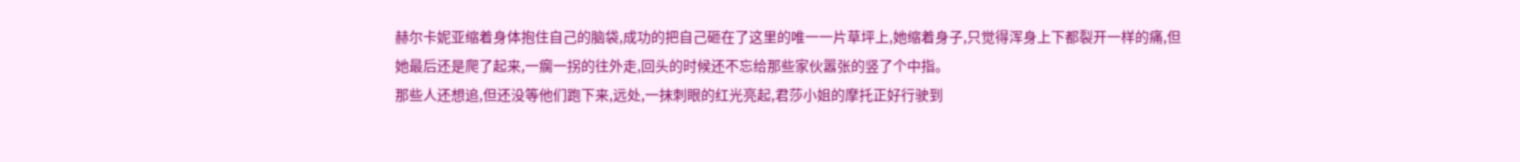赫尔卡妮亚缩着身体抱住自己的脑袋,成功的把自己砸在了这里的唯一一片草坪上,她缩着身子,只觉得浑身上下都裂开一样的痛,但她最后还是爬了起来,一瘸一拐的往外走,回头的时候还不忘给那些家伙嚣张的竖了个中指。
那些人还想追,但还没等他们跑下来,远处,一抹刺眼的红光亮起,君莎小姐的摩托正好行驶到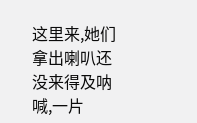这里来,她们拿出喇叭还没来得及呐喊,一片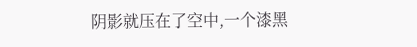阴影就压在了空中,一个漆黑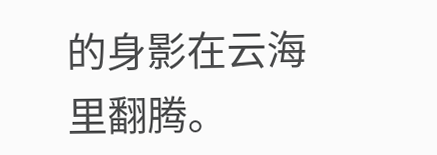的身影在云海里翻腾。